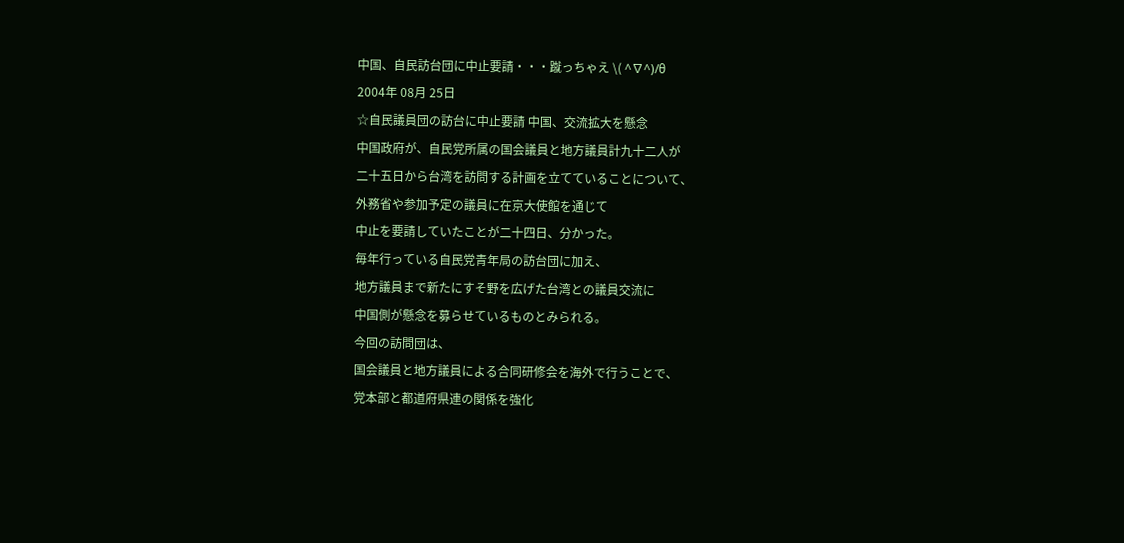中国、自民訪台団に中止要請・・・蹴っちゃえ \( ^∇^)/θ
2004年 08月 25日
☆自民議員団の訪台に中止要請 中国、交流拡大を懸念
中国政府が、自民党所属の国会議員と地方議員計九十二人が
二十五日から台湾を訪問する計画を立てていることについて、
外務省や参加予定の議員に在京大使館を通じて
中止を要請していたことが二十四日、分かった。
毎年行っている自民党青年局の訪台団に加え、
地方議員まで新たにすそ野を広げた台湾との議員交流に
中国側が懸念を募らせているものとみられる。
今回の訪問団は、
国会議員と地方議員による合同研修会を海外で行うことで、
党本部と都道府県連の関係を強化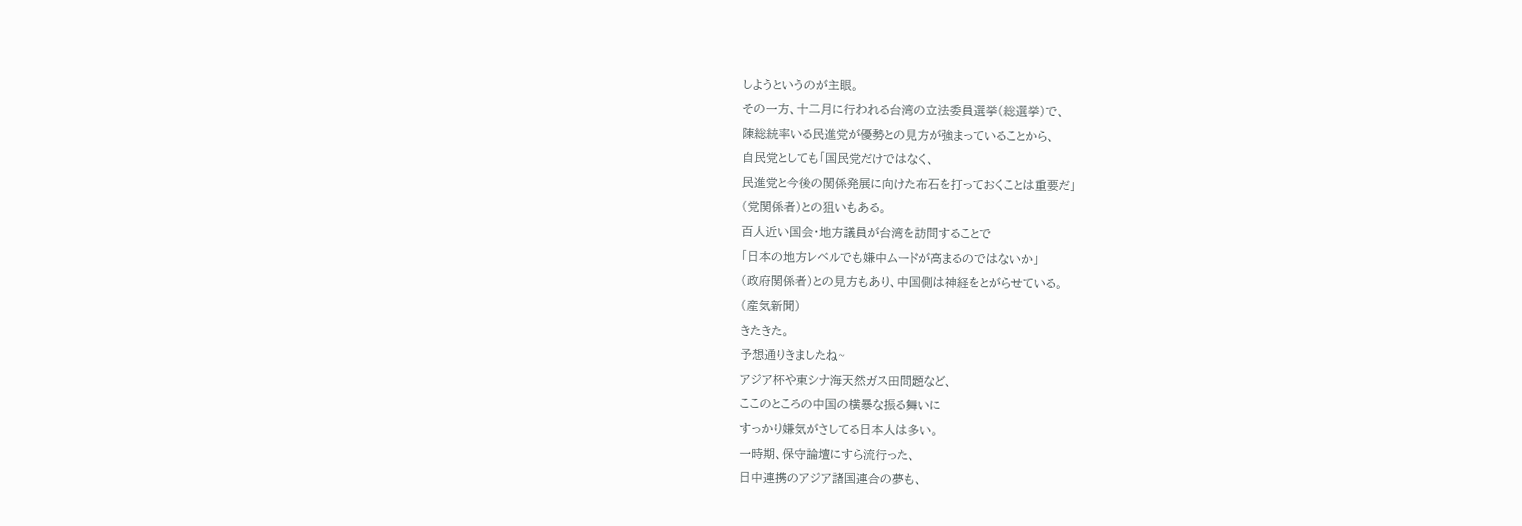しようというのが主眼。
その一方、十二月に行われる台湾の立法委員選挙(総選挙)で、
陳総統率いる民進党が優勢との見方が強まっていることから、
自民党としても「国民党だけではなく、
民進党と今後の関係発展に向けた布石を打っておくことは重要だ」
(党関係者)との狙いもある。
百人近い国会・地方議員が台湾を訪問することで
「日本の地方レベルでも嫌中ムードが高まるのではないか」
(政府関係者)との見方もあり、中国側は神経をとがらせている。
(産気新聞)
きたきた。
予想通りきましたね~
アジア杯や東シナ海天然ガス田問題など、
ここのところの中国の横暴な振る舞いに
すっかり嫌気がさしてる日本人は多い。
一時期、保守論壇にすら流行った、
日中連携のアジア諸国連合の夢も、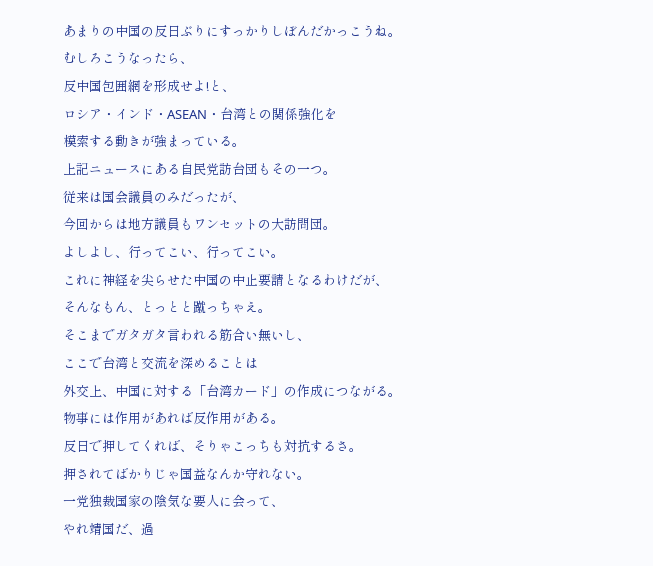あまりの中国の反日ぶりにすっかりしぼんだかっこうね。
むしろこうなったら、
反中国包囲網を形成せよ!と、
ロシア・インド・ASEAN・台湾との関係強化を
模索する動きが強まっている。
上記ニュースにある自民党訪台団もその一つ。
従来は国会議員のみだったが、
今回からは地方議員もワンセットの大訪問団。
よしよし、行ってこい、行ってこい。
これに神経を尖らせた中国の中止要請となるわけだが、
そんなもん、とっとと蹴っちゃえ。
そこまでガタガタ言われる筋合い無いし、
ここで台湾と交流を深めることは
外交上、中国に対する「台湾カード」の作成につながる。
物事には作用があれば反作用がある。
反日で押してくれば、そりゃこっちも対抗するさ。
押されてばかりじゃ国益なんか守れない。
一党独裁国家の陰気な要人に会って、
やれ靖国だ、過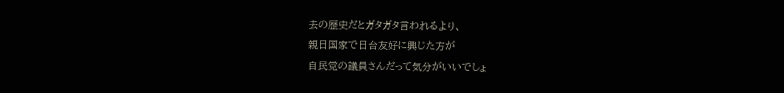去の歴史だとガタガタ言われるより、
親日国家で日台友好に興じた方が
自民党の議員さんだって気分がいいでしょ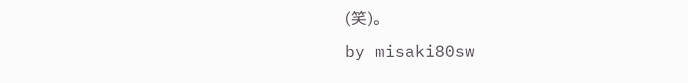(笑)。
by misaki80sw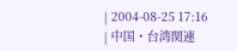| 2004-08-25 17:16
| 中国・台湾関連